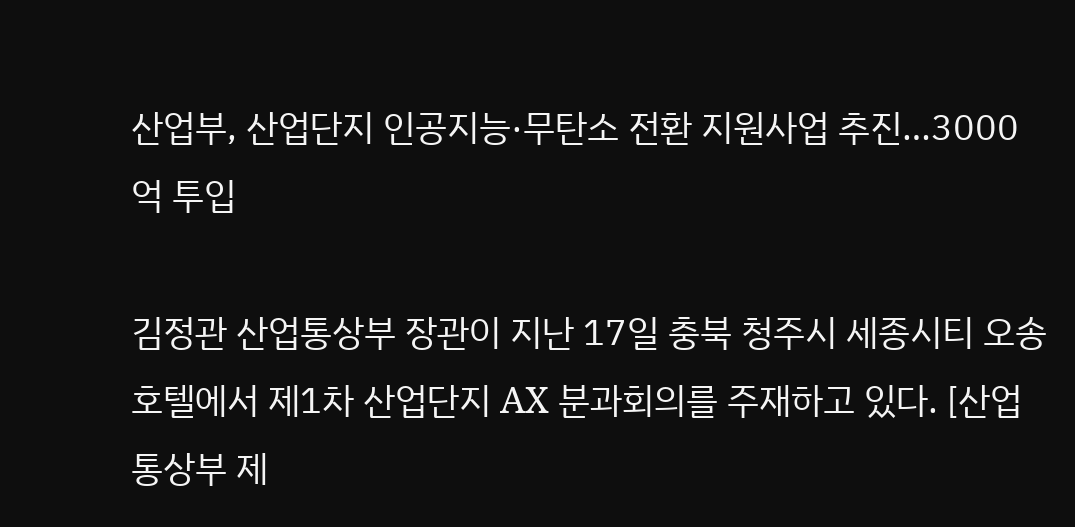산업부, 산업단지 인공지능·무탄소 전환 지원사업 추진…3000억 투입

김정관 산업통상부 장관이 지난 17일 충북 청주시 세종시티 오송호텔에서 제1차 산업단지 AX 분과회의를 주재하고 있다. [산업통상부 제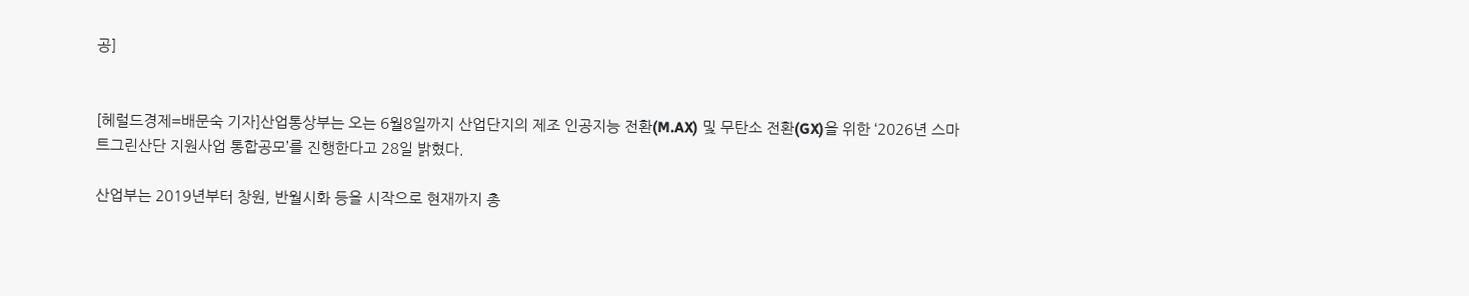공]


[헤럴드경제=배문숙 기자]산업통상부는 오는 6월8일까지 산업단지의 제조 인공지능 전환(M.AX) 및 무탄소 전환(GX)을 위한 ‘2026년 스마트그린산단 지원사업 통합공모’를 진행한다고 28일 밝혔다.

산업부는 2019년부터 창원, 반월시화 등을 시작으로 현재까지 총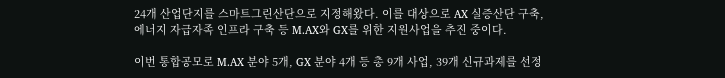24개 산업단지를 스마트그린산단으로 지정해왔다. 이를 대상으로 AX 실증산단 구축, 에너지 자급자족 인프라 구축 등 M.AX와 GX를 위한 지원사업을 추진 중이다.

이번 통합공모로 M.AX 분야 5개, GX 분야 4개 등 총 9개 사업, 39개 신규과제를 선정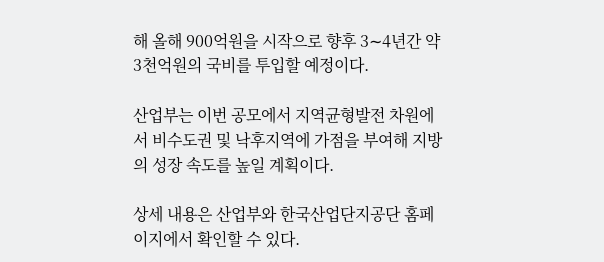해 올해 900억원을 시작으로 향후 3∼4년간 약 3천억원의 국비를 투입할 예정이다.

산업부는 이번 공모에서 지역균형발전 차원에서 비수도권 및 낙후지역에 가점을 부여해 지방의 성장 속도를 높일 계획이다.

상세 내용은 산업부와 한국산업단지공단 홈페이지에서 확인할 수 있다.